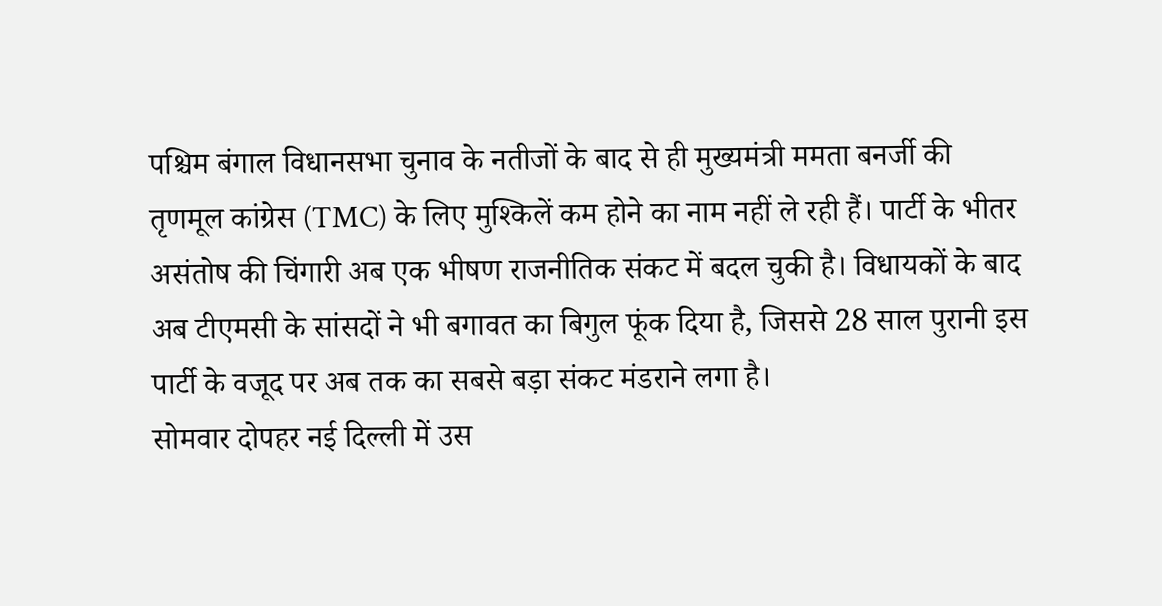पश्चिम बंगाल विधानसभा चुनाव के नतीजों के बाद से ही मुख्यमंत्री ममता बनर्जी की तृणमूल कांग्रेस (TMC) के लिए मुश्किलें कम होने का नाम नहीं ले रही हैं। पार्टी के भीतर असंतोष की चिंगारी अब एक भीषण राजनीतिक संकट में बदल चुकी है। विधायकों के बाद अब टीएमसी के सांसदों ने भी बगावत का बिगुल फूंक दिया है, जिससे 28 साल पुरानी इस पार्टी के वजूद पर अब तक का सबसे बड़ा संकट मंडराने लगा है।
सोमवार दोपहर नई दिल्ली में उस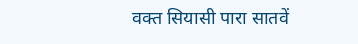वक्त सियासी पारा सातवें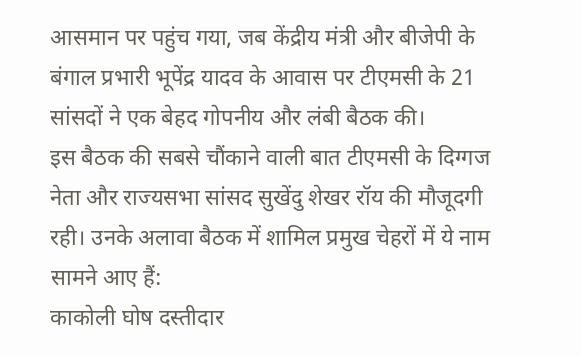आसमान पर पहुंच गया, जब केंद्रीय मंत्री और बीजेपी के बंगाल प्रभारी भूपेंद्र यादव के आवास पर टीएमसी के 21 सांसदों ने एक बेहद गोपनीय और लंबी बैठक की।
इस बैठक की सबसे चौंकाने वाली बात टीएमसी के दिग्गज नेता और राज्यसभा सांसद सुखेंदु शेखर रॉय की मौजूदगी रही। उनके अलावा बैठक में शामिल प्रमुख चेहरों में ये नाम सामने आए हैं:
काकोली घोष दस्तीदार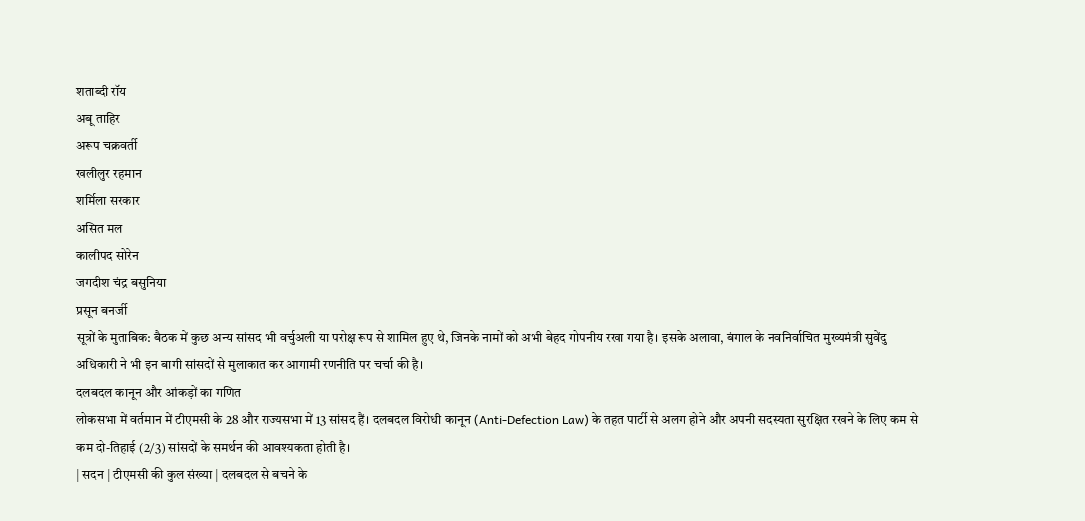शताब्दी रॉय
अबू ताहिर
अरूप चक्रवर्ती
खलीलुर रहमान
शर्मिला सरकार
असित मल
कालीपद सोरेन
जगदीश चंद्र बसुनिया
प्रसून बनर्जी
सूत्रों के मुताबिक: बैठक में कुछ अन्य सांसद भी वर्चुअली या परोक्ष रूप से शामिल हुए थे, जिनके नामों को अभी बेहद गोपनीय रखा गया है। इसके अलावा, बंगाल के नवनिर्वाचित मुख्यमंत्री सुवेंदु अधिकारी ने भी इन बागी सांसदों से मुलाकात कर आगामी रणनीति पर चर्चा की है।
दलबदल कानून और आंकड़ों का गणित
लोकसभा में वर्तमान में टीएमसी के 28 और राज्यसभा में 13 सांसद हैं। दलबदल विरोधी कानून (Anti-Defection Law) के तहत पार्टी से अलग होने और अपनी सदस्यता सुरक्षित रखने के लिए कम से कम दो-तिहाई (2/3) सांसदों के समर्थन की आवश्यकता होती है।
| सदन | टीएमसी की कुल संख्या | दलबदल से बचने के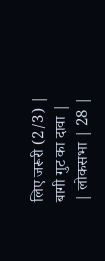लिए जरूरी (2/3) | बागी गुट का दावा |
| लोकसभा | 28 |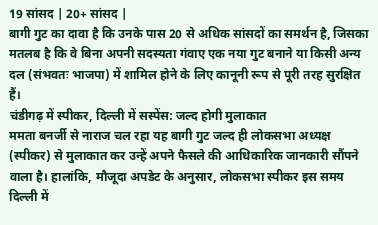19 सांसद | 20+ सांसद |
बागी गुट का दावा है कि उनके पास 20 से अधिक सांसदों का समर्थन है, जिसका मतलब है कि वे बिना अपनी सदस्यता गंवाए एक नया गुट बनाने या किसी अन्य दल (संभवतः भाजपा) में शामिल होने के लिए कानूनी रूप से पूरी तरह सुरक्षित हैं।
चंडीगढ़ में स्पीकर, दिल्ली में सस्पेंस: जल्द होगी मुलाकात
ममता बनर्जी से नाराज चल रहा यह बागी गुट जल्द ही लोकसभा अध्यक्ष (स्पीकर) से मुलाकात कर उन्हें अपने फैसले की आधिकारिक जानकारी सौंपने वाला है। हालांकि, मौजूदा अपडेट के अनुसार, लोकसभा स्पीकर इस समय दिल्ली में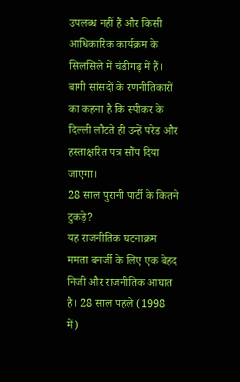उपलब्ध नहीं हैं और किसी आधिकारिक कार्यक्रम के सिलसिले में चंडीगढ़ में हैं।
बागी सांसदों के रणनीतिकारों का कहना है कि स्पीकर के दिल्ली लौटते ही उन्हें परेड और हस्ताक्षरित पत्र सौंप दिया जाएगा।
28 साल पुरानी पार्टी के कितने टुकड़े?
यह राजनीतिक घटनाक्रम ममता बनर्जी के लिए एक बेहद निजी और राजनीतिक आघात है। 28 साल पहले (1998 में)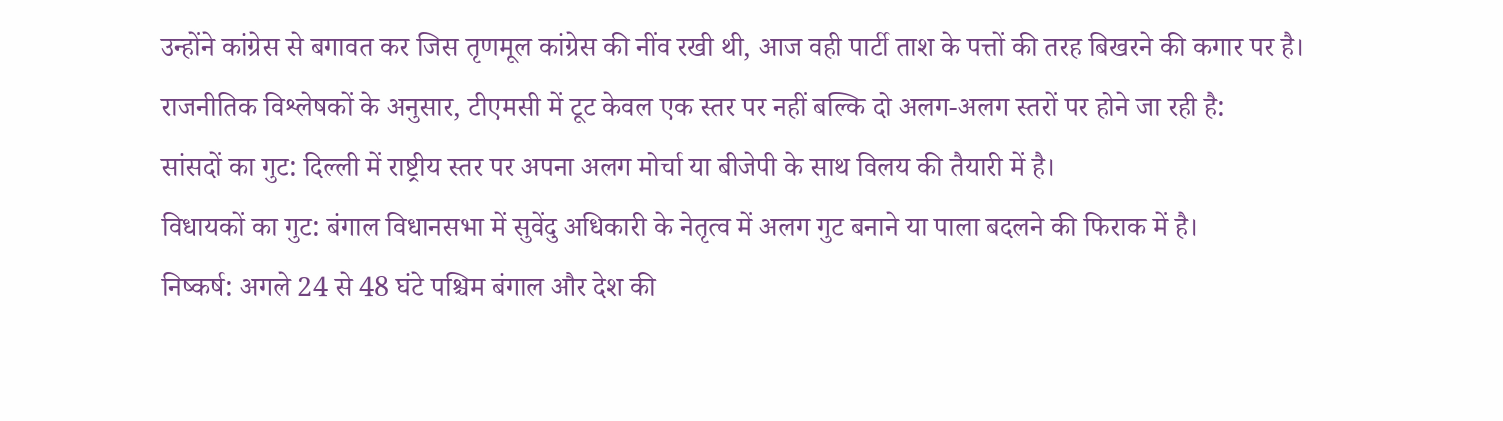उन्होंने कांग्रेस से बगावत कर जिस तृणमूल कांग्रेस की नींव रखी थी, आज वही पार्टी ताश के पत्तों की तरह बिखरने की कगार पर है।
राजनीतिक विश्लेषकों के अनुसार, टीएमसी में टूट केवल एक स्तर पर नहीं बल्कि दो अलग-अलग स्तरों पर होने जा रही है:
सांसदों का गुट: दिल्ली में राष्ट्रीय स्तर पर अपना अलग मोर्चा या बीजेपी के साथ विलय की तैयारी में है।
विधायकों का गुट: बंगाल विधानसभा में सुवेंदु अधिकारी के नेतृत्व में अलग गुट बनाने या पाला बदलने की फिराक में है।
निष्कर्ष: अगले 24 से 48 घंटे पश्चिम बंगाल और देश की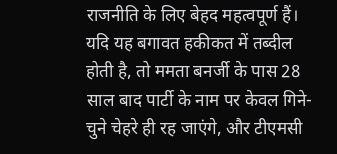राजनीति के लिए बेहद महत्वपूर्ण हैं। यदि यह बगावत हकीकत में तब्दील होती है, तो ममता बनर्जी के पास 28 साल बाद पार्टी के नाम पर केवल गिने-चुने चेहरे ही रह जाएंगे, और टीएमसी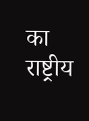का राष्ट्रीय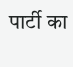पार्टी का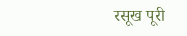रसूख पूरी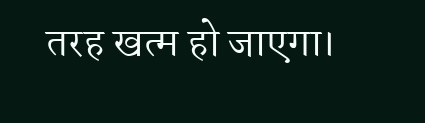तरह खत्म हो जाएगा।